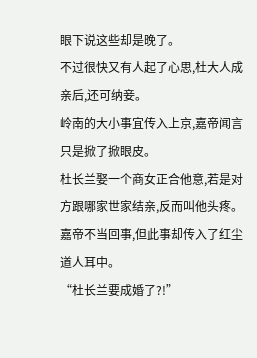眼下说这些却是晚了。
不过很快又有人起了心思,杜大人成亲后,还可纳妾。
岭南的大小事宜传入上京,嘉帝闻言只是掀了掀眼皮。
杜长兰娶一个商女正合他意,若是对方跟哪家世家结亲,反而叫他头疼。
嘉帝不当回事,但此事却传入了红尘道人耳中。
“杜长兰要成婚了?!”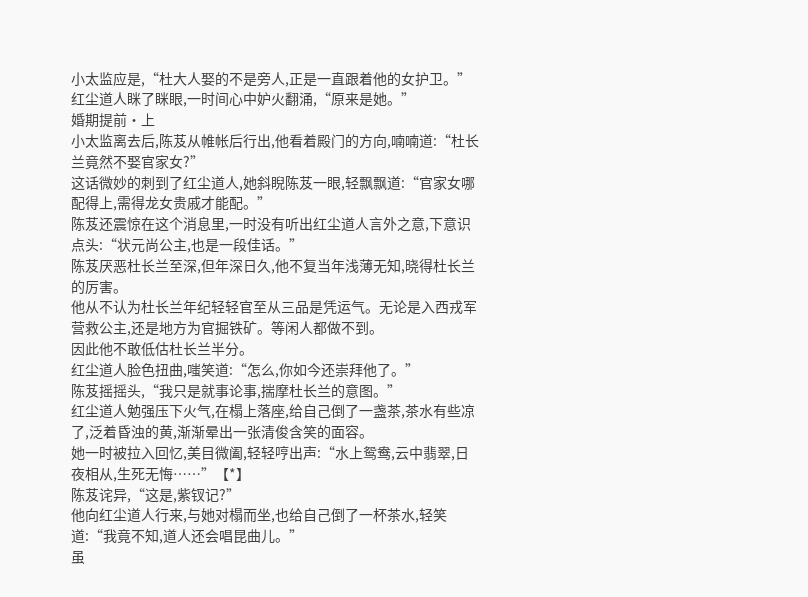小太监应是,“杜大人娶的不是旁人,正是一直跟着他的女护卫。”
红尘道人眯了眯眼,一时间心中妒火翻涌,“原来是她。”
婚期提前·上
小太监离去后,陈芨从帷帐后行出,他看着殿门的方向,喃喃道:“杜长兰竟然不娶官家女?”
这话微妙的刺到了红尘道人,她斜睨陈芨一眼,轻飘飘道:“官家女哪配得上,需得龙女贵戚才能配。”
陈芨还震惊在这个消息里,一时没有听出红尘道人言外之意,下意识点头:“状元尚公主,也是一段佳话。”
陈芨厌恶杜长兰至深,但年深日久,他不复当年浅薄无知,晓得杜长兰的厉害。
他从不认为杜长兰年纪轻轻官至从三品是凭运气。无论是入西戎军营救公主,还是地方为官掘铁矿。等闲人都做不到。
因此他不敢低估杜长兰半分。
红尘道人脸色扭曲,嗤笑道:“怎么,你如今还崇拜他了。”
陈芨摇摇头,“我只是就事论事,揣摩杜长兰的意图。”
红尘道人勉强压下火气,在榻上落座,给自己倒了一盏茶,茶水有些凉了,泛着昏浊的黄,渐渐晕出一张清俊含笑的面容。
她一时被拉入回忆,美目微阖,轻轻哼出声:“水上鸳鸯,云中翡翠,日夜相从,生死无悔……”【*】
陈芨诧异,“这是,紫钗记?”
他向红尘道人行来,与她对榻而坐,也给自己倒了一杯茶水,轻笑道:“我竟不知,道人还会唱昆曲儿。”
虽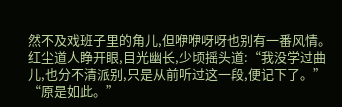然不及戏班子里的角儿,但咿咿呀呀也别有一番风情。
红尘道人睁开眼,目光幽长,少顷摇头道:“我没学过曲儿,也分不清派别,只是从前听过这一段,便记下了。”
“原是如此。”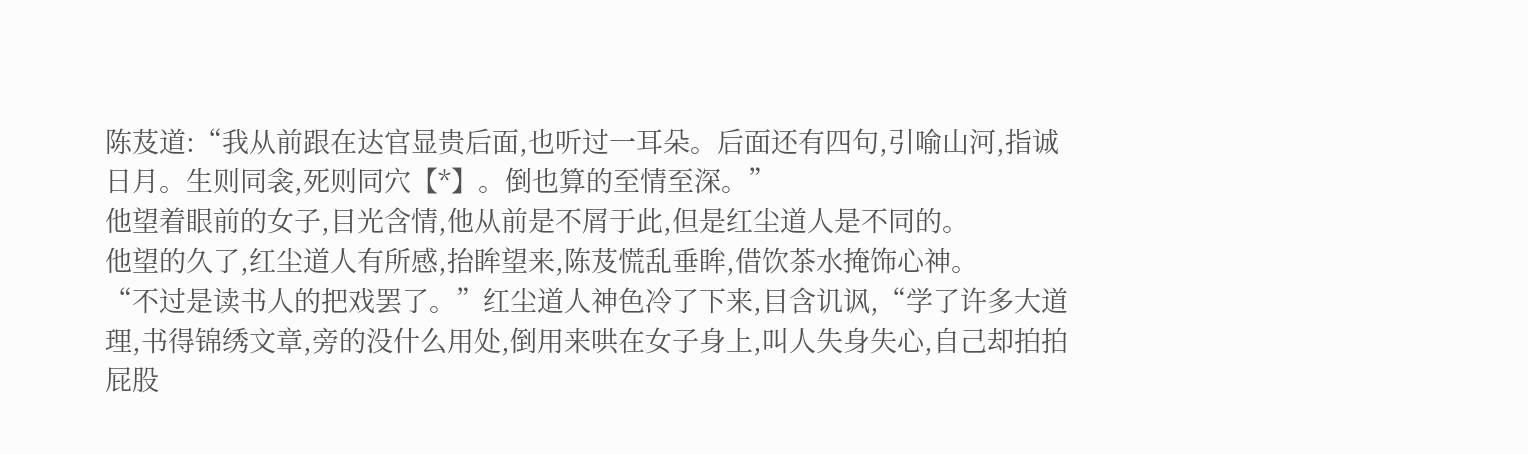陈芨道:“我从前跟在达官显贵后面,也听过一耳朵。后面还有四句,引喻山河,指诚日月。生则同衾,死则同穴【*】。倒也算的至情至深。”
他望着眼前的女子,目光含情,他从前是不屑于此,但是红尘道人是不同的。
他望的久了,红尘道人有所感,抬眸望来,陈芨慌乱垂眸,借饮茶水掩饰心神。
“不过是读书人的把戏罢了。”红尘道人神色冷了下来,目含讥讽,“学了许多大道理,书得锦绣文章,旁的没什么用处,倒用来哄在女子身上,叫人失身失心,自己却拍拍屁股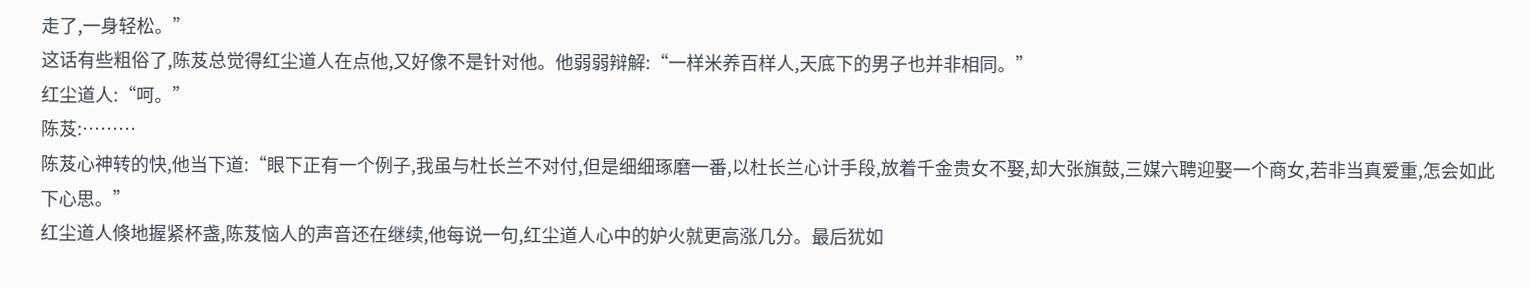走了,一身轻松。”
这话有些粗俗了,陈芨总觉得红尘道人在点他,又好像不是针对他。他弱弱辩解:“一样米养百样人,天底下的男子也并非相同。”
红尘道人:“呵。”
陈芨:………
陈芨心神转的快,他当下道:“眼下正有一个例子,我虽与杜长兰不对付,但是细细琢磨一番,以杜长兰心计手段,放着千金贵女不娶,却大张旗鼓,三媒六聘迎娶一个商女,若非当真爱重,怎会如此下心思。”
红尘道人倏地握紧杯盏,陈芨恼人的声音还在继续,他每说一句,红尘道人心中的妒火就更高涨几分。最后犹如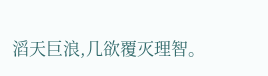滔天巨浪,几欲覆灭理智。